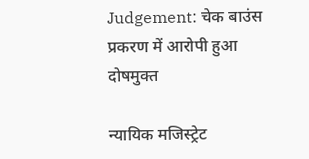Judgement: चेक बाउंस प्रकरण में आरोपी हुआ दोषमुक्त

न्यायिक मजिस्ट्रेट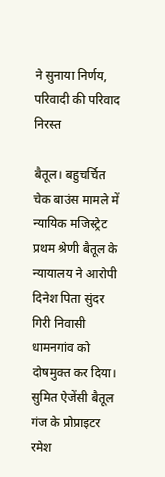ने सुनाया निर्णय, परिवादी की परिवाद निरस्त

बैतूल। बहुचर्चित चेक बाउंस मामले में न्यायिक मजिस्ट्रेट प्रथम श्रेणी बैतूल के न्यायालय ने आरोपी दिनेश पिता सुंदर गिरी निवासी धामनगांव को दोषमुक्त कर दिया। सुमित ऐजेंसी बैतूल गंज के प्रोप्राइटर रमेश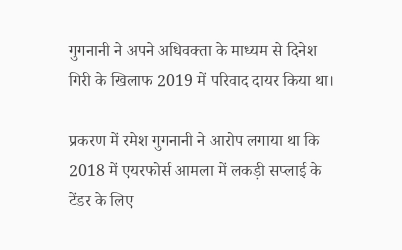गुगनानी ने अपने अधिवक्ता के माध्यम से दिनेश गिरी के खिलाफ 2019 में परिवाद दायर किया था।

प्रकरण में रमेश गुगनानी ने आरोप लगाया था कि 2018 में एयरफोर्स आमला में लकड़ी सप्लाई के टेंडर के लिए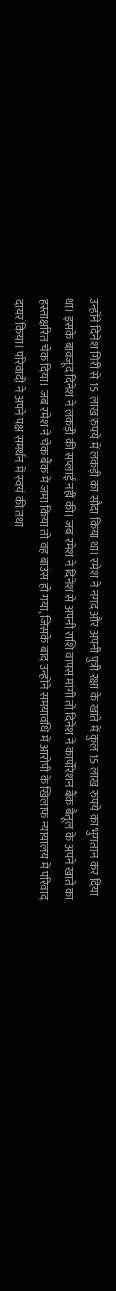उन्होंने दिनेश गिरी से 15 लाख रुपये में लकड़ी का सौदा किया था। रमेश ने नगद और अपनी पुत्री रक्षा के खाते में कुल 15 लाख रुपये का भुगतान कर दिया था। इसके बावजूद दिनेश ने लकड़ी की सप्लाई नहीं की। जब रमेश ने दिनेश से अपनी राशि वापस मांगी तो दिनेश ने कार्पोरेशन बैंक बैतूल के अपने खाते का हस्ताक्षरित चेक दिया। जब रमेश ने चेक बैंक में जमा किया तो वह बाउंस हो गया, जिसके बाद उन्होंने समयावधि में आरोपी के खिलाफ न्यायालय में परिवाद दायर किया। परिवादी ने अपने पक्ष समर्थन में स्वयं की तथा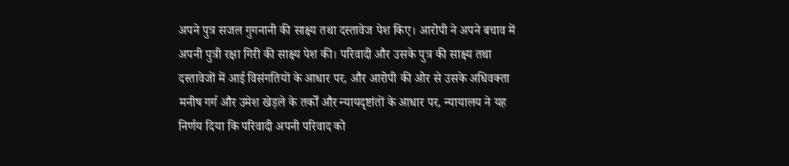अपने पुत्र सजल गुगनानी की साक्ष्य तथा दस्तावेज पेश किए। आरोपी ने अपने बचाव में अपनी पुत्री रक्षा गिरी की साक्ष्य पेश की। परिवादी और उसके पुत्र की साक्ष्य तथा दस्तावेजों में आई विसंगतियों के आधार पर, और आरोपी की ओर से उसके अधिवक्ता मनीष गर्ग और उमेश खेड़ले के तर्कों और न्यायदृष्टांतों के आधार पर, न्यायालय ने यह निर्णय दिया कि परिवादी अपनी परिवाद को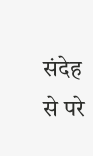संदेह से परे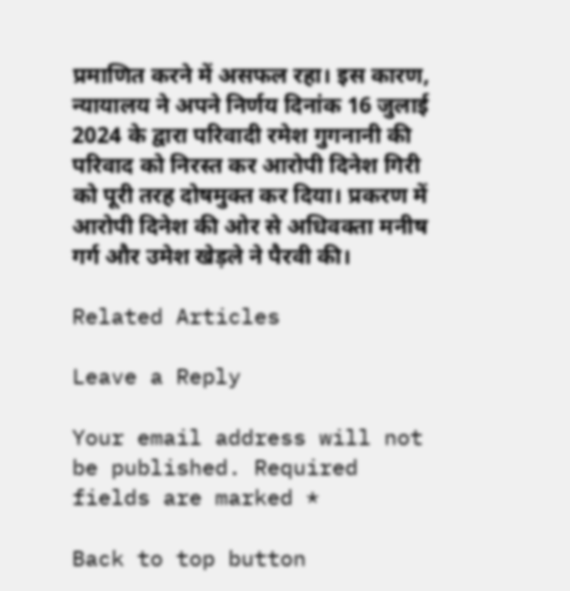प्रमाणित करने में असफल रहा। इस कारण, न्यायालय ने अपने निर्णय दिनांक 16 जुलाई 2024 के द्वारा परिवादी रमेश गुगनानी की परिवाद को निरस्त कर आरोपी दिनेश गिरी को पूरी तरह दोषमुक्त कर दिया। प्रकरण में आरोपी दिनेश की ओर से अधिवक्ता मनीष गर्ग और उमेश खेड़ले ने पैरवी की।

Related Articles

Leave a Reply

Your email address will not be published. Required fields are marked *

Back to top button